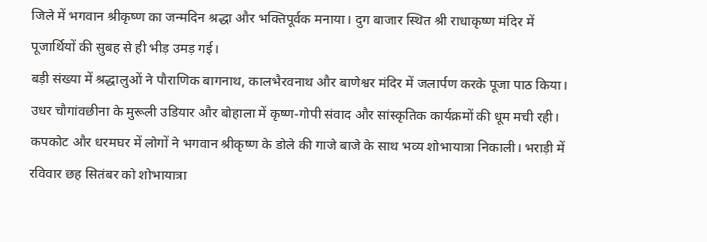जिले में भगवान श्रीकृष्ण का जन्मदिन श्रद्धा और भक्तिपूर्वक मनाया। दुग बाजार स्थित श्री राधाकृष्ण मंदिर में पूजार्थियों की सुबह से ही भीड़ उमड़ गई।
बड़ी संख्या में श्रद्धालुओं ने पौराणिक बागनाथ, कालभैरवनाथ और बाणेश्वर मंदिर में जलार्पण करके पूजा पाठ किया। उधर चौगांवछीना के मुरूली उडियार और बोहाला में कृष्ण-गोपी संवाद और सांस्कृतिक कार्यक्रमों की धूम मची रही।
कपकोट और धरमघर में लोगों ने भगवान श्रीकृष्ण के डोले की गाजे बाजे के साथ भव्य शोभायात्रा निकाली। भराड़ी में रविवार छह सितंबर को शोभायात्रा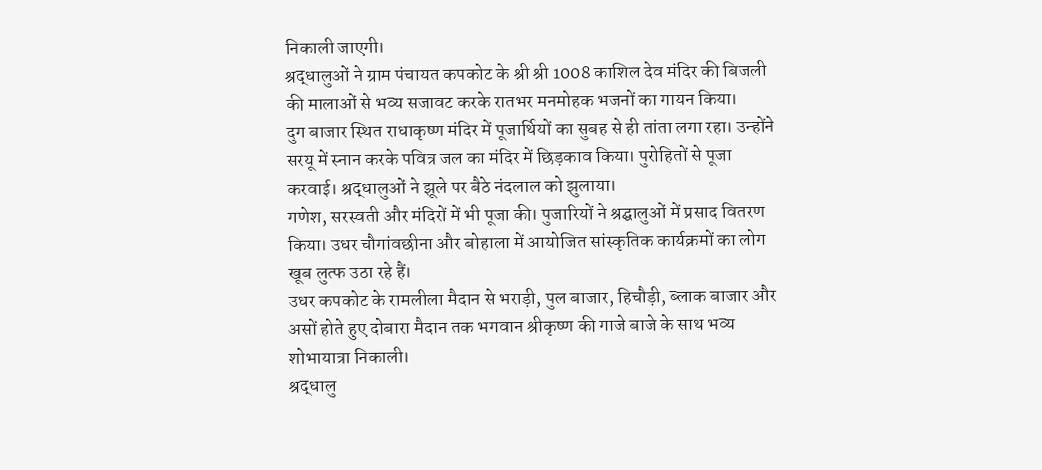निकाली जाएगी।
श्रद्धालुओं ने ग्राम पंचायत कपकोट के श्री श्री 1008 काशिल देव मंदिर की बिजली की मालाओं से भव्य सजावट करके रातभर मनमोहक भजनों का गायन किया।
दुग बाजार स्थित राधाकृष्ण मंदिर में पूजार्थियों का सुबह से ही तांता लगा रहा। उन्होंने सरयू में स्नान करके पवित्र जल का मंदिर में छिड़काव किया। पुरोहितों से पूजा करवाई। श्रद्धालुओं ने झूले पर बैठे नंदलाल को झुलाया।
गणेश, सरस्वती और मंदिरों में भी पूजा की। पुजारियों ने श्रद्घालुओं में प्रसाद वितरण किया। उधर चौगांवछीना और बोहाला में आयोजित सांस्कृतिक कार्यक्रमों का लोग खूब लुत्फ उठा रहे हैं।
उधर कपकोट के रामलीला मैदान से भराड़ी, पुल बाजार, हिचौड़ी, ब्लाक बाजार और असों होते हुए दोबारा मैदान तक भगवान श्रीकृष्ण की गाजे बाजे के साथ भव्य शोभायात्रा निकाली।
श्रद्धालु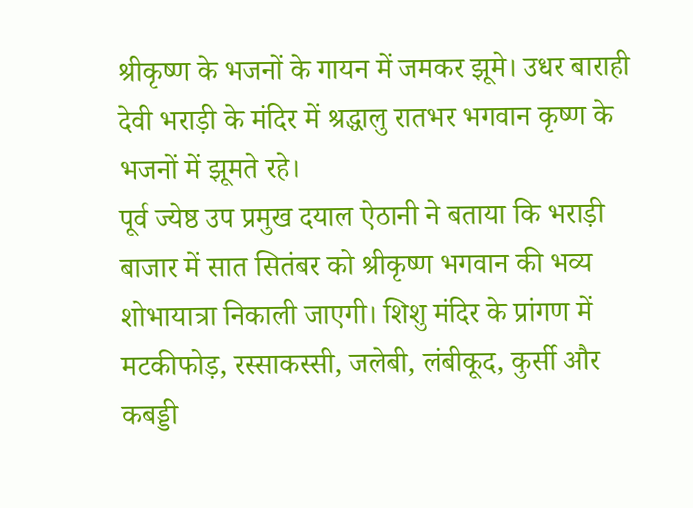श्रीकृष्ण के भजनों के गायन में जमकर झूमे। उधर बाराही देवी भराड़ी के मंदिर में श्रद्धालु रातभर भगवान कृष्ण के भजनों में झूमते रहे।
पूर्व ज्येष्ठ उप प्रमुख दयाल ऐठानी ने बताया कि भराड़ी बाजार में सात सितंबर को श्रीकृष्ण भगवान की भव्य शोभायात्रा निकाली जाएगी। शिशु मंदिर के प्रांगण में मटकीफोड़, रस्साकस्सी, जलेबी, लंबीकूद, कुर्सी और कबड्डी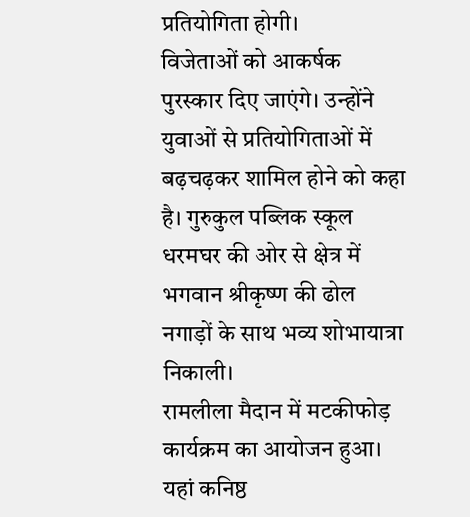प्रतियोगिता होगी।
विजेताओं को आकर्षक पुरस्कार दिए जाएंगे। उन्होंने युवाओं से प्रतियोगिताओं में बढ़चढ़कर शामिल होने को कहा है। गुरुकुल पब्लिक स्कूल धरमघर की ओर से क्षेत्र में भगवान श्रीकृष्ण की ढोल नगाड़ों के साथ भव्य शोभायात्रा निकाली।
रामलीला मैदान में मटकीफोड़ कार्यक्रम का आयोजन हुआ। यहां कनिष्ठ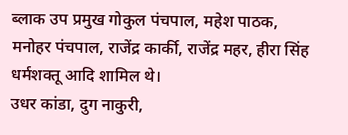ब्लाक उप प्रमुख गोकुल पंचपाल, महेश पाठक, मनोहर पंचपाल, राजेंद्र कार्की, राजेंद्र महर, हीरा सिंह धर्मशक्तू आदि शामिल थे।
उधर कांडा, दुग नाकुरी,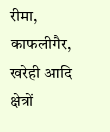रीमा, काफलीगैर, खरेही आदि क्षेत्रों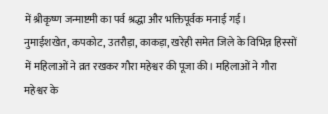में श्रीकृष्ण जन्माष्टमी का पर्व श्रद्धा और भक्तिपूर्वक मनाई गई।
नुमाईशखेत, कपकोट, उतरौड़ा, काकड़ा, खरेही समेत जिले के विभिन्न हिस्सों में महिलाओं ने व्रत रखकर गौरा महेश्वर की पूजा की। महिलाओं ने गौरा महेश्वर के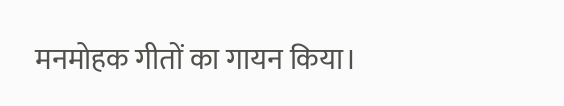मनमोहक गीतों का गायन किया।